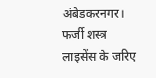अंबेडकरनगर। फर्जी शस्त्र लाइसेंस के जरिए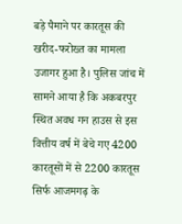बड़े पैमाने पर कारतूस की खरीद-फरोख्त का मामला उजागर हुआ है। पुलिस जांच में सामने आया है कि अकबरपुर स्थित अवध गन हाउस से इस वित्तीय वर्ष में बेचे गए 4200 कारतूसों में से 2200 कारतूस सिर्फ आजमगढ़ के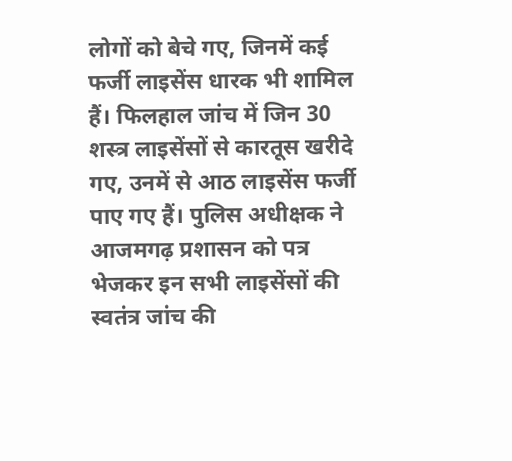लोगों को बेचे गए, जिनमें कई फर्जी लाइसेंस धारक भी शामिल हैं। फिलहाल जांच में जिन 30 शस्त्र लाइसेंसों से कारतूस खरीदे गए, उनमें से आठ लाइसेंस फर्जी पाए गए हैं। पुलिस अधीक्षक ने आजमगढ़ प्रशासन को पत्र भेजकर इन सभी लाइसेंसों की स्वतंत्र जांच की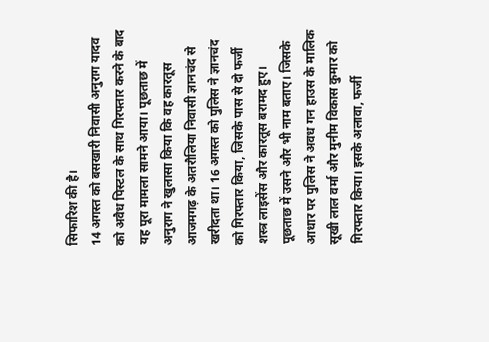सिफारिश की है।
14 अगस्त को बसखारी निवासी अनुराग यादव को अवैध पिस्टल के साथ गिरफ्तार करने के बाद यह पूरा मामला सामने आया। पूछताछ में अनुराग ने खुलासा किया कि वह कारतूस आजमगढ़ के अतरौलिया निवासी ज्ञानचंद से खरीदता था। 16 अगस्त को पुलिस ने ज्ञानचंद को गिरफ्तार किया, जिसके पास से दो फर्जी शस्त्र लाइसेंस और कारतूस बरामद हुए। पूछताछ में उसने और भी नाम बताए। जिसके आधार पर पुलिस ने अवध गन हाउस के मालिक सूखी लाल वर्मा और मुनीम विकास कुमार को गिरफ्तार किया। इसके अलावा, फर्जी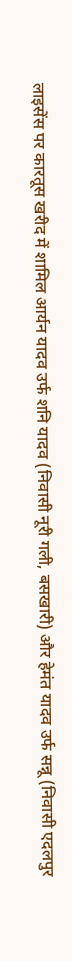लाइसेंस पर कारतूस खरीद में शामिल आर्यन यादव उर्फ शनि यादव (निवासी नूरी गली, बसखारी) और हेमंत यादव उर्फ सन्नू (निवासी एदलपुर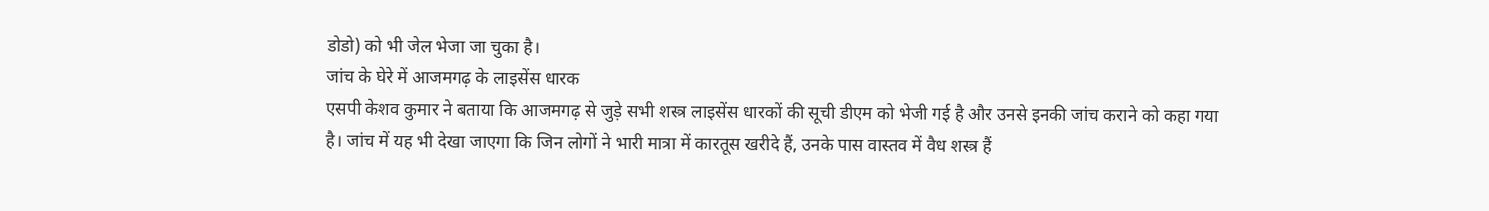डोडो) को भी जेल भेजा जा चुका है।
जांच के घेरे में आजमगढ़ के लाइसेंस धारक
एसपी केशव कुमार ने बताया कि आजमगढ़ से जुड़े सभी शस्त्र लाइसेंस धारकों की सूची डीएम को भेजी गई है और उनसे इनकी जांच कराने को कहा गया है। जांच में यह भी देखा जाएगा कि जिन लोगों ने भारी मात्रा में कारतूस खरीदे हैं, उनके पास वास्तव में वैध शस्त्र हैं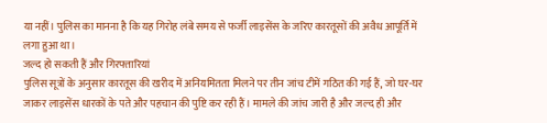या नहीं। पुलिस का मानना है कि यह गिरोह लंबे समय से फर्जी लाइसेंस के जरिए कारतूसों की अवैध आपूर्ति में लगा हुआ था।
जल्द हो सकती हैं और गिरफ्तारियां
पुलिस सूत्रों के अनुसार कारतूस की खरीद में अनियमितता मिलने पर तीन जांच टीमें गठित की गई हैं, जो घर-घर जाकर लाइसेंस धारकों के पते और पहचान की पुष्टि कर रही हैं। मामले की जांच जारी है और जल्द ही और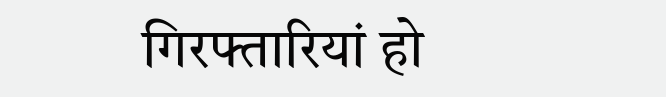गिरफ्तारियां हो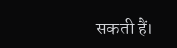सकती हैं।